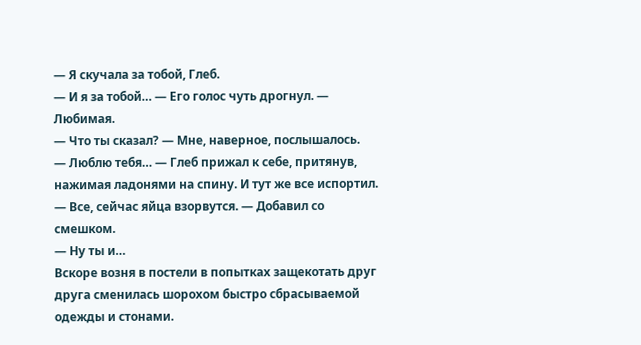— Я скучала за тобой, Глеб.
— И я за тобой… — Его голос чуть дрогнул. — Любимая.
— Что ты сказал? — Мне, наверное, послышалось.
— Люблю тебя… — Глеб прижал к себе, притянув, нажимая ладонями на спину. И тут же все испортил. — Все, сейчас яйца взорвутся. — Добавил со смешком.
— Ну ты и…
Вскоре возня в постели в попытках защекотать друг друга сменилась шорохом быстро сбрасываемой одежды и стонами.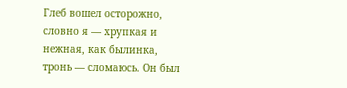Глеб вошел осторожно, словно я — хрупкая и нежная, как былинка, тронь — сломаюсь. Он был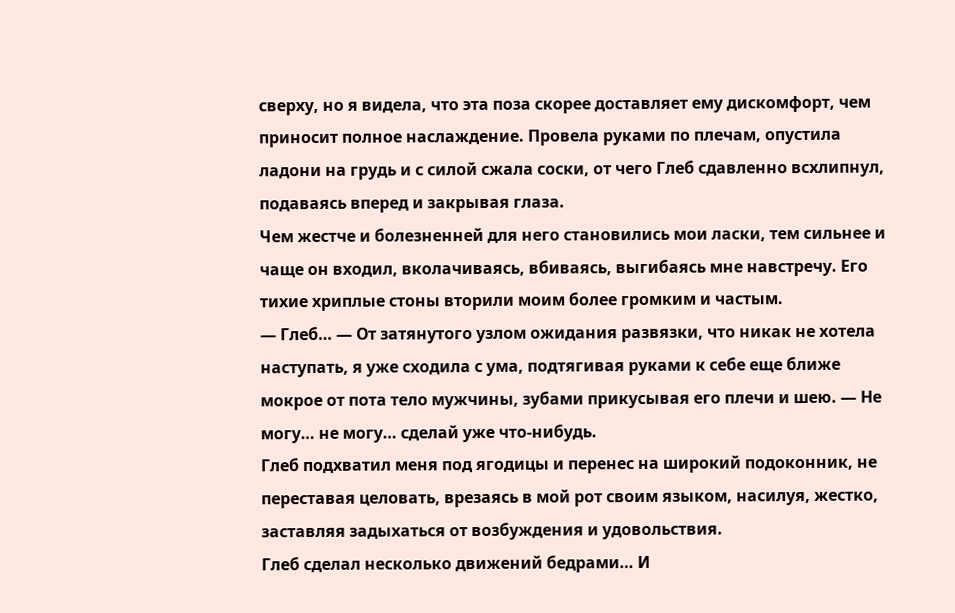сверху, но я видела, что эта поза скорее доставляет ему дискомфорт, чем приносит полное наслаждение. Провела руками по плечам, опустила ладони на грудь и с силой сжала соски, от чего Глеб сдавленно всхлипнул, подаваясь вперед и закрывая глаза.
Чем жестче и болезненней для него становились мои ласки, тем сильнее и чаще он входил, вколачиваясь, вбиваясь, выгибаясь мне навстречу. Его тихие хриплые стоны вторили моим более громким и частым.
— Глеб… — От затянутого узлом ожидания развязки, что никак не хотела наступать, я уже сходила с ума, подтягивая руками к себе еще ближе мокрое от пота тело мужчины, зубами прикусывая его плечи и шею. — Не могу… не могу… сделай уже что-нибудь.
Глеб подхватил меня под ягодицы и перенес на широкий подоконник, не переставая целовать, врезаясь в мой рот своим языком, насилуя, жестко, заставляя задыхаться от возбуждения и удовольствия.
Глеб сделал несколько движений бедрами… И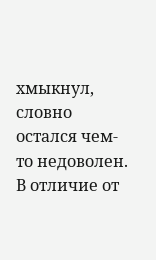хмыкнул, словно остался чем-то недоволен. В отличие от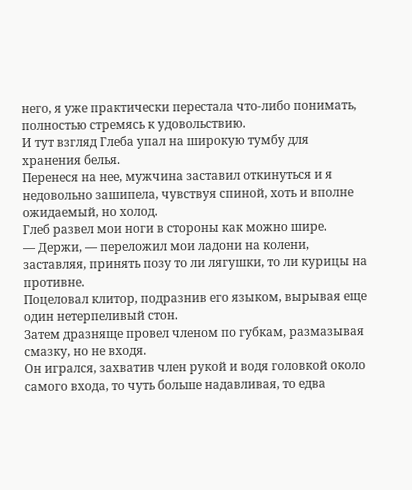него, я уже практически перестала что-либо понимать, полностью стремясь к удовольствию.
И тут взгляд Глеба упал на широкую тумбу для хранения белья.
Перенеся на нее, мужчина заставил откинуться и я недовольно зашипела, чувствуя спиной, хоть и вполне ожидаемый, но холод.
Глеб развел мои ноги в стороны как можно шире.
— Держи, — переложил мои ладони на колени, заставляя, принять позу то ли лягушки, то ли курицы на противне.
Поцеловал клитор, подразнив его языком, вырывая еще один нетерпеливый стон.
Затем дразняще провел членом по губкам, размазывая смазку, но не входя.
Он игрался, захватив член рукой и водя головкой около самого входа, то чуть больше надавливая, то едва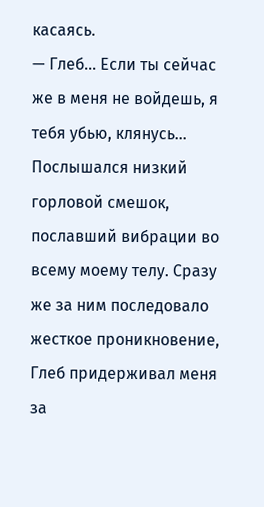касаясь.
— Глеб… Если ты сейчас же в меня не войдешь, я тебя убью, клянусь…
Послышался низкий горловой смешок, пославший вибрации во всему моему телу. Сразу же за ним последовало жесткое проникновение, Глеб придерживал меня за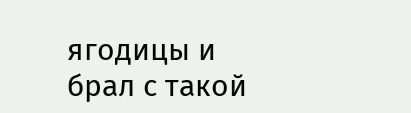ягодицы и брал с такой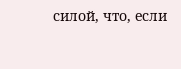силой, что, если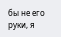бы не его руки, я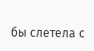бы слетела с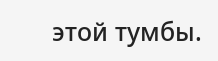этой тумбы.